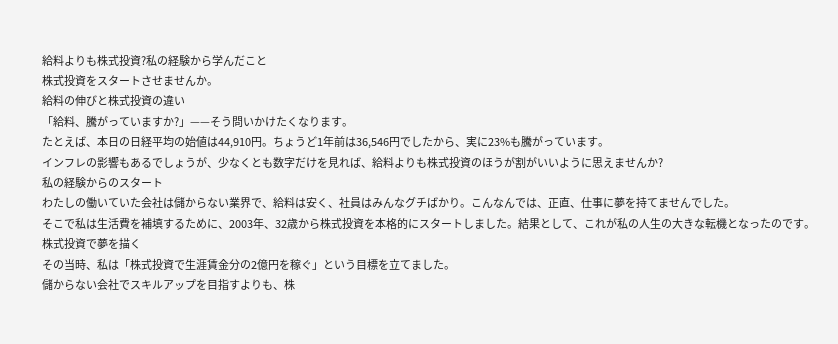給料よりも株式投資?私の経験から学んだこと
株式投資をスタートさせませんか。
給料の伸びと株式投資の違い
「給料、騰がっていますか?」——そう問いかけたくなります。
たとえば、本日の日経平均の始値は44,910円。ちょうど1年前は36,546円でしたから、実に23%も騰がっています。
インフレの影響もあるでしょうが、少なくとも数字だけを見れば、給料よりも株式投資のほうが割がいいように思えませんか?
私の経験からのスタート
わたしの働いていた会社は儲からない業界で、給料は安く、社員はみんなグチばかり。こんなんでは、正直、仕事に夢を持てませんでした。
そこで私は生活費を補填するために、2003年、32歳から株式投資を本格的にスタートしました。結果として、これが私の人生の大きな転機となったのです。
株式投資で夢を描く
その当時、私は「株式投資で生涯賃金分の2億円を稼ぐ」という目標を立てました。
儲からない会社でスキルアップを目指すよりも、株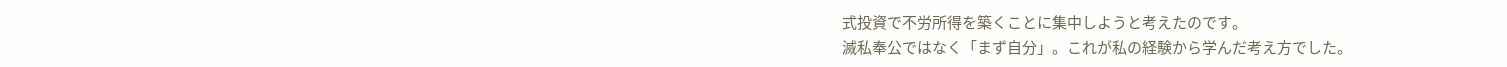式投資で不労所得を築くことに集中しようと考えたのです。
滅私奉公ではなく「まず自分」。これが私の経験から学んだ考え方でした。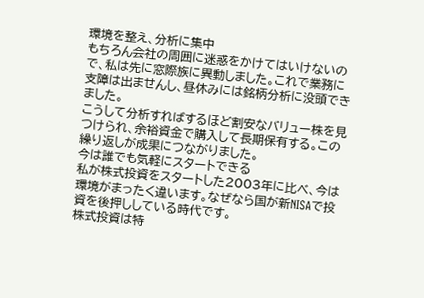環境を整え、分析に集中
もちろん会社の周囲に迷惑をかけてはいけないので、私は先に窓際族に異動しました。これで業務に支障は出ませんし、昼休みには銘柄分析に没頭できました。
こうして分析すればするほど割安なバリュー株を見つけられ、余裕資金で購入して長期保有する。この繰り返しが成果につながりました。
今は誰でも気軽にスタートできる
私が株式投資をスタートした2003年に比べ、今は環境がまったく違います。なぜなら国が新NISAで投資を後押ししている時代です。
株式投資は特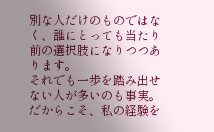別な人だけのものではなく、誰にとっても当たり前の選択肢になりつつあります。
それでも一歩を踏み出せない人が多いのも事実。
だからこそ、私の経験を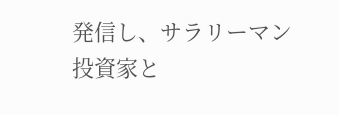発信し、サラリーマン投資家と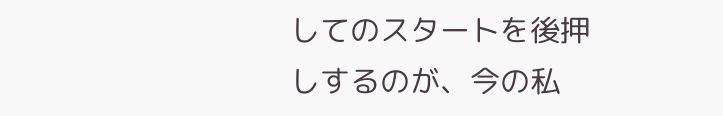してのスタートを後押しするのが、今の私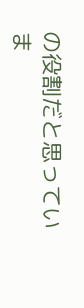の役割だと思っていま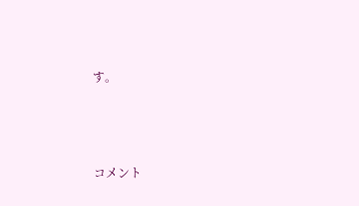す。




コメント